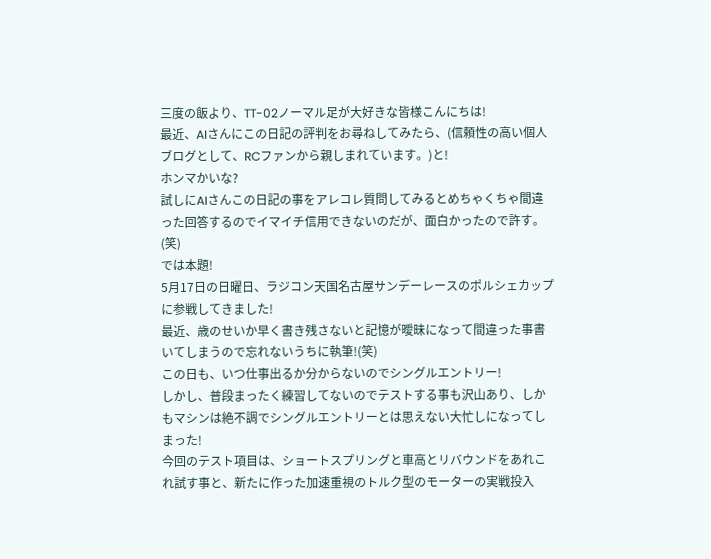三度の飯より、TT-02ノーマル足が大好きな皆様こんにちは!
最近、AIさんにこの日記の評判をお尋ねしてみたら、(信頼性の高い個人ブログとして、RCファンから親しまれています。)と!
ホンマかいな?
試しにAIさんこの日記の事をアレコレ質問してみるとめちゃくちゃ間違った回答するのでイマイチ信用できないのだが、面白かったので許す。(笑)
では本題!
5月17日の日曜日、ラジコン天国名古屋サンデーレースのポルシェカップに参戦してきました!
最近、歳のせいか早く書き残さないと記憶が曖昧になって間違った事書いてしまうので忘れないうちに執筆!(笑)
この日も、いつ仕事出るか分からないのでシングルエントリー!
しかし、普段まったく練習してないのでテストする事も沢山あり、しかもマシンは絶不調でシングルエントリーとは思えない大忙しになってしまった!
今回のテスト項目は、ショートスプリングと車高とリバウンドをあれこれ試す事と、新たに作った加速重視のトルク型のモーターの実戦投入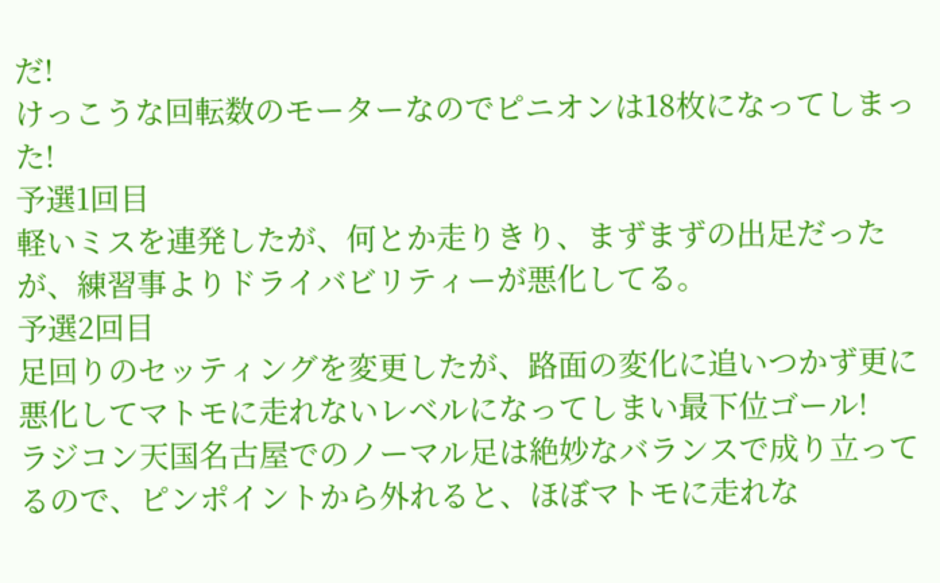だ!
けっこうな回転数のモーターなのでピニオンは18枚になってしまった!
予選1回目
軽いミスを連発したが、何とか走りきり、まずまずの出足だったが、練習事よりドライバビリティーが悪化してる。
予選2回目
足回りのセッティングを変更したが、路面の変化に追いつかず更に悪化してマトモに走れないレベルになってしまい最下位ゴール!
ラジコン天国名古屋でのノーマル足は絶妙なバランスで成り立ってるので、ピンポイントから外れると、ほぼマトモに走れな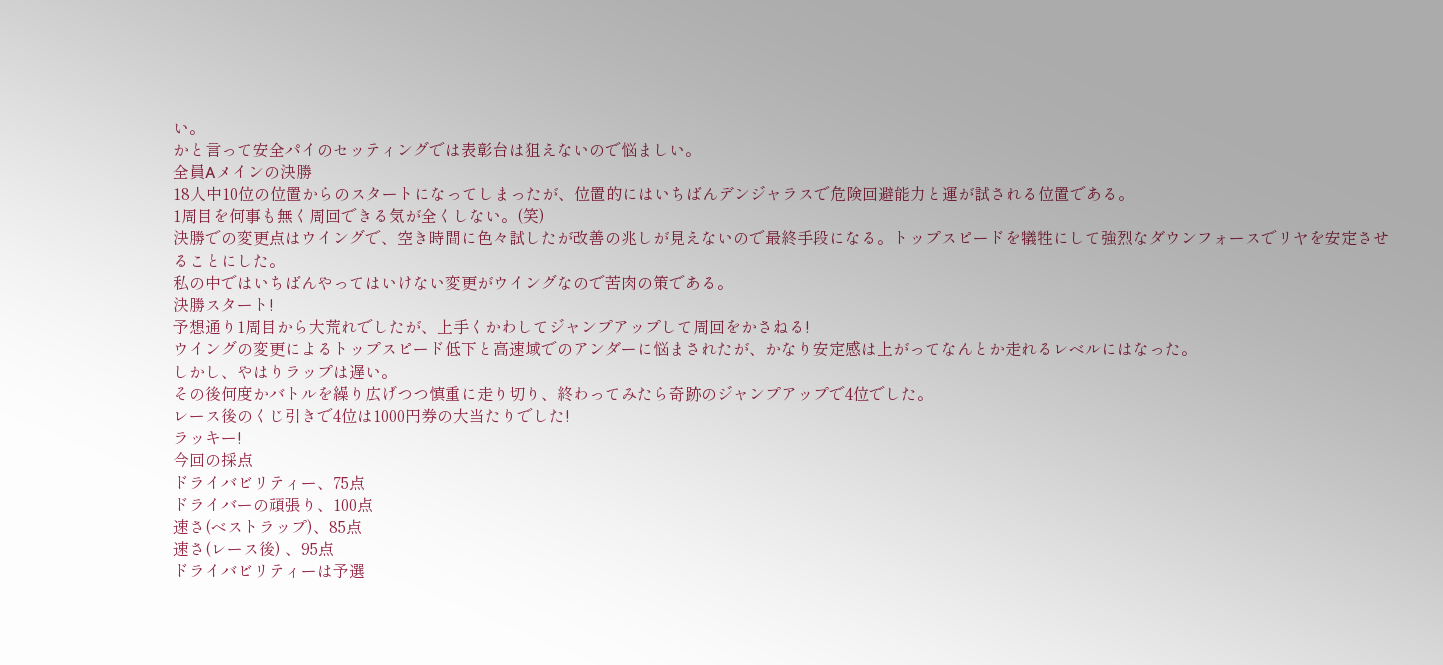い。
かと言って安全パイのセッティングでは表彰台は狙えないので悩ましい。
全員Aメインの決勝
18人中10位の位置からのスタートになってしまったが、位置的にはいちばんデンジャラスで危険回避能力と運が試される位置である。
1周目を何事も無く周回できる気が全くしない。(笑)
決勝での変更点はウイングで、空き時間に色々試したが改善の兆しが見えないので最終手段になる。トップスピードを犠牲にして強烈なダウンフォースでリヤを安定させることにした。
私の中ではいちばんやってはいけない変更がウイングなので苦肉の策である。
決勝スタート!
予想通り1周目から大荒れでしたが、上手くかわしてジャンプアップして周回をかさねる!
ウイングの変更によるトップスピード低下と高速域でのアンダーに悩まされたが、かなり安定感は上がってなんとか走れるレベルにはなった。
しかし、やはりラップは遅い。
その後何度かバトルを繰り広げつつ慎重に走り切り、終わってみたら奇跡のジャンプアップで4位でした。
レース後のくじ引きで4位は1000円券の大当たりでした!
ラッキー!
今回の採点
ドライバビリティー、75点
ドライバーの頑張り、100点
速さ(ベストラップ)、85点
速さ(レース後) 、95点
ドライバビリティーは予選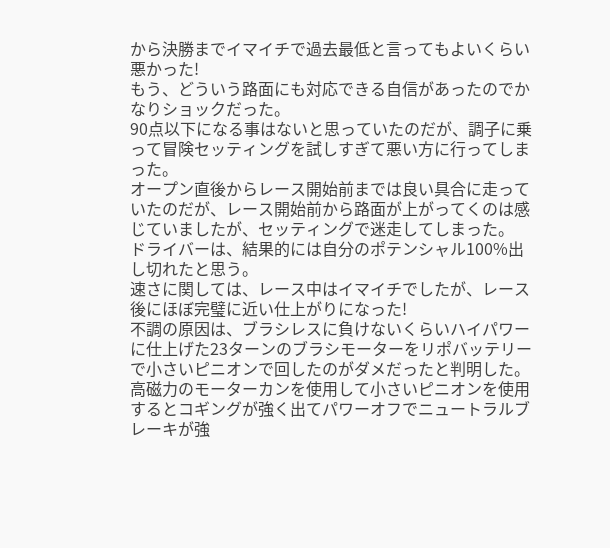から決勝までイマイチで過去最低と言ってもよいくらい悪かった!
もう、どういう路面にも対応できる自信があったのでかなりショックだった。
90点以下になる事はないと思っていたのだが、調子に乗って冒険セッティングを試しすぎて悪い方に行ってしまった。
オープン直後からレース開始前までは良い具合に走っていたのだが、レース開始前から路面が上がってくのは感じていましたが、セッティングで迷走してしまった。
ドライバーは、結果的には自分のポテンシャル100%出し切れたと思う。
速さに関しては、レース中はイマイチでしたが、レース後にほぼ完璧に近い仕上がりになった!
不調の原因は、ブラシレスに負けないくらいハイパワーに仕上げた23ターンのブラシモーターをリポバッテリーで小さいピニオンで回したのがダメだったと判明した。
高磁力のモーターカンを使用して小さいピニオンを使用するとコギングが強く出てパワーオフでニュートラルブレーキが強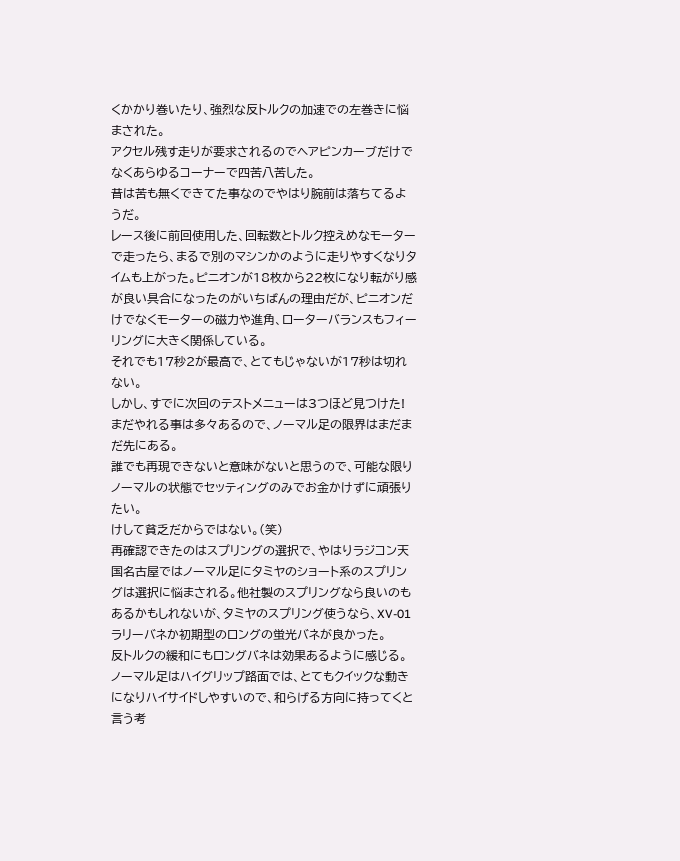くかかり巻いたり、強烈な反トルクの加速での左巻きに悩まされた。
アクセル残す走りが要求されるのでヘアピンカーブだけでなくあらゆるコーナーで四苦八苦した。
昔は苦も無くできてた事なのでやはり腕前は落ちてるようだ。
レース後に前回使用した、回転数とトルク控えめなモーターで走ったら、まるで別のマシンかのように走りやすくなりタイムも上がった。ピニオンが18枚から22枚になり転がり感が良い具合になったのがいちばんの理由だが、ピニオンだけでなくモーターの磁力や進角、ローターバランスもフィーリングに大きく関係している。
それでも17秒2が最高で、とてもじゃないが17秒は切れない。
しかし、すでに次回のテストメニューは3つほど見つけた!
まだやれる事は多々あるので、ノーマル足の限界はまだまだ先にある。
誰でも再現できないと意味がないと思うので、可能な限りノーマルの状態でセッティングのみでお金かけずに頑張りたい。
けして貧乏だからではない。(笑)
再確認できたのはスプリングの選択で、やはりラジコン天国名古屋ではノーマル足にタミヤのショート系のスプリングは選択に悩まされる。他社製のスプリングなら良いのもあるかもしれないが、タミヤのスプリング使うなら、XV-01ラリーバネか初期型のロングの蛍光バネが良かった。
反トルクの緩和にもロングバネは効果あるように感じる。
ノーマル足はハイグリップ路面では、とてもクイックな動きになりハイサイドしやすいので、和らげる方向に持ってくと言う考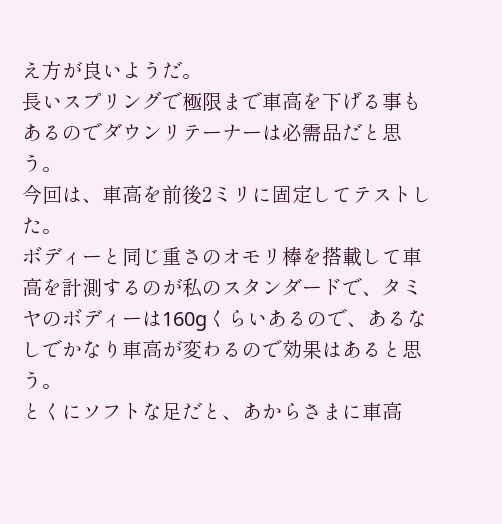え方が良いようだ。
長いスプリングで極限まで車高を下げる事もあるのでダウンリテーナーは必需品だと思う。
今回は、車高を前後2ミリに固定してテストした。
ボディーと同じ重さのオモリ棒を搭載して車高を計測するのが私のスタンダードで、タミヤのボディーは160gくらいあるので、あるなしでかなり車高が変わるので効果はあると思う。
とくにソフトな足だと、あからさまに車高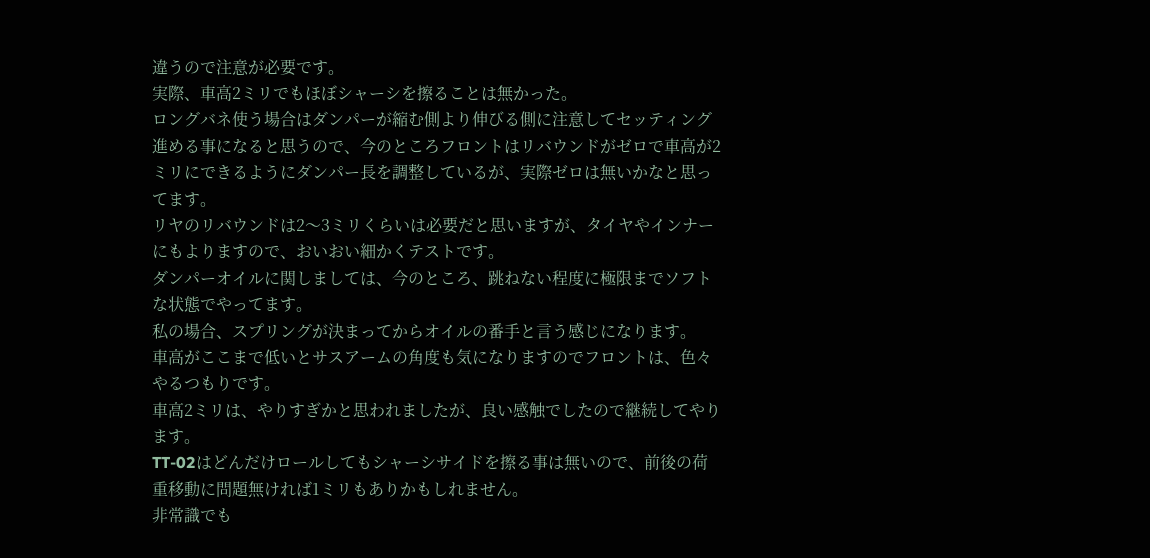違うので注意が必要です。
実際、車高2ミリでもほぼシャーシを擦ることは無かった。
ロングバネ使う場合はダンパーが縮む側より伸びる側に注意してセッティング進める事になると思うので、今のところフロントはリバウンドがゼロで車高が2ミリにできるようにダンパー長を調整しているが、実際ゼロは無いかなと思ってます。
リヤのリバウンドは2〜3ミリくらいは必要だと思いますが、タイヤやインナーにもよりますので、おいおい細かくテストです。
ダンパーオイルに関しましては、今のところ、跳ねない程度に極限までソフトな状態でやってます。
私の場合、スプリングが決まってからオイルの番手と言う感じになります。
車高がここまで低いとサスアームの角度も気になりますのでフロントは、色々やるつもりです。
車高2ミリは、やりすぎかと思われましたが、良い感触でしたので継続してやります。
TT-02はどんだけロールしてもシャーシサイドを擦る事は無いので、前後の荷重移動に問題無ければ1ミリもありかもしれません。
非常識でも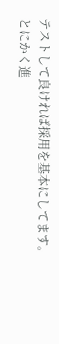テストして良ければ採用を基本にしてます。
とにかく進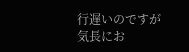行遅いのですが気長にお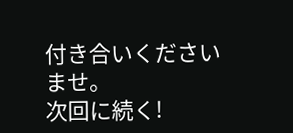付き合いくださいませ。
次回に続く!